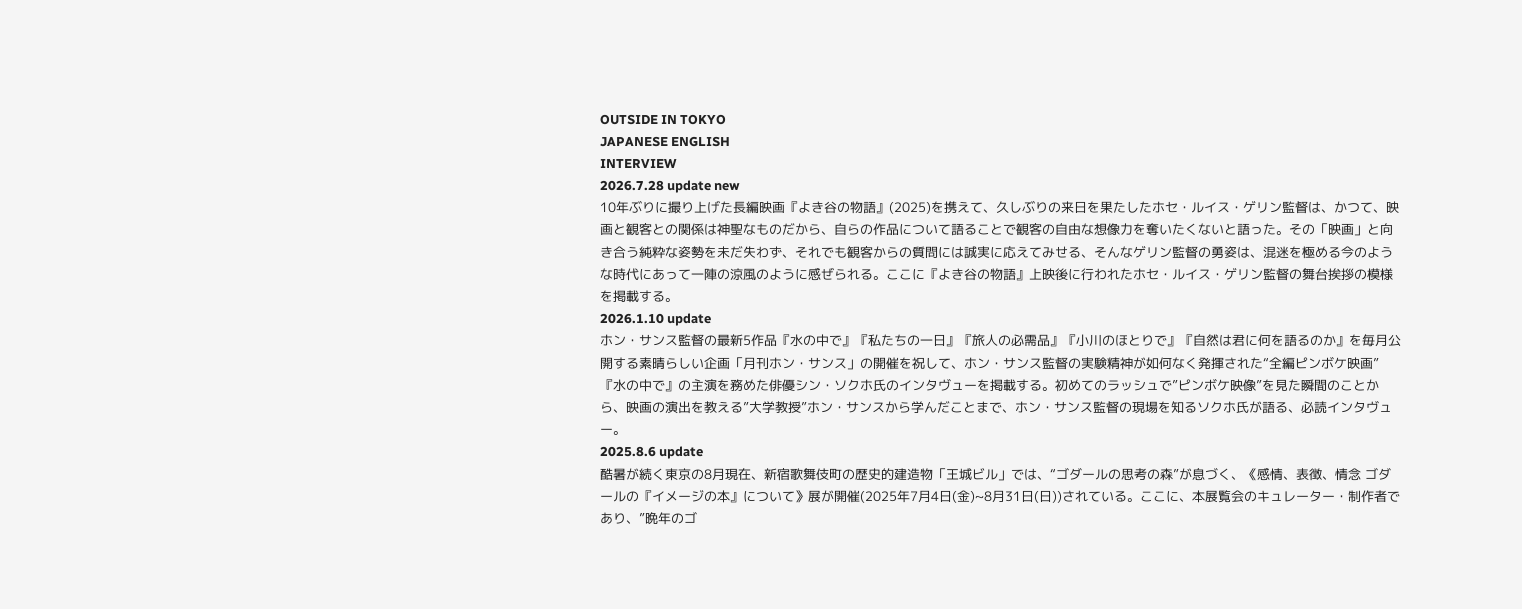OUTSIDE IN TOKYO
JAPANESE ENGLISH
INTERVIEW
2026.7.28 update new
10年ぶりに撮り上げた長編映画『よき谷の物語』(2025)を携えて、久しぶりの来日を果たしたホセ・ルイス・ゲリン監督は、かつて、映画と観客との関係は神聖なものだから、自らの作品について語ることで観客の自由な想像力を奪いたくないと語った。その「映画」と向き合う純粋な姿勢を未だ失わず、それでも観客からの質問には誠実に応えてみせる、そんなゲリン監督の勇姿は、混迷を極める今のような時代にあって一陣の涼風のように感ぜられる。ここに『よき谷の物語』上映後に行われたホセ・ルイス・ゲリン監督の舞台挨拶の模様を掲載する。
2026.1.10 update
ホン・サンス監督の最新5作品『水の中で』『私たちの一日』『旅人の必需品』『小川のほとりで』『自然は君に何を語るのか』を毎月公開する素晴らしい企画「月刊ホン・サンス」の開催を祝して、ホン・サンス監督の実験精神が如何なく発揮された“全編ピンボケ映画”『水の中で』の主演を務めた俳優シン・ソクホ氏のインタヴューを掲載する。初めてのラッシュで”ピンボケ映像”を見た瞬間のことから、映画の演出を教える”大学教授”ホン・サンスから学んだことまで、ホン・サンス監督の現場を知るソクホ氏が語る、必読インタヴュー。
2025.8.6 update
酷暑が続く東京の8月現在、新宿歌舞伎町の歴史的建造物「王城ビル」では、“ゴダールの思考の森”が息づく、《感情、表徴、情念 ゴダールの『イメージの本』について》展が開催(2025年7月4日(金)~8月31日(日))されている。ここに、本展覧会のキュレーター・制作者であり、”晩年のゴ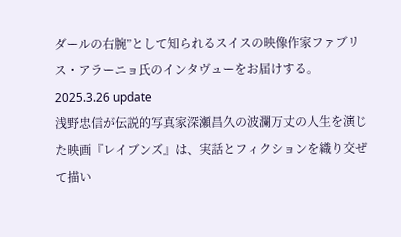ダールの右腕”として知られるスイスの映像作家ファブリス・アラーニョ氏のインタヴューをお届けする。
2025.3.26 update
浅野忠信が伝説的写真家深瀬昌久の波瀾万丈の人生を演じた映画『レイブンズ』は、実話とフィクションを織り交ぜて描い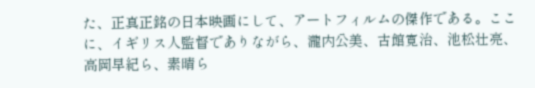た、正真正銘の日本映画にして、アートフィルムの傑作である。ここに、イギリス人監督でありながら、瀧内公美、古館寛治、池松壮亮、高岡早紀ら、素晴ら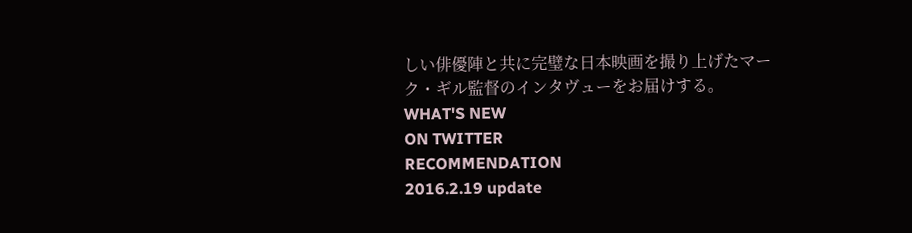しい俳優陣と共に完璧な日本映画を撮り上げたマーク・ギル監督のインタヴューをお届けする。
WHAT'S NEW
ON TWITTER
RECOMMENDATION
2016.2.19 update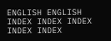ENGLISH ENGLISH INDEX INDEX INDEX INDEX INDEX